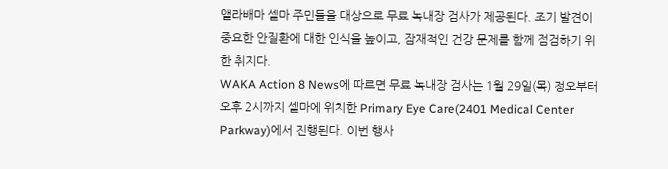앨라배마 셀마 주민들을 대상으로 무료 녹내장 검사가 제공된다. 조기 발견이 중요한 안질환에 대한 인식을 높이고, 잠재적인 건강 문제를 함께 점검하기 위한 취지다.
WAKA Action 8 News에 따르면 무료 녹내장 검사는 1월 29일(목) 정오부터 오후 2시까지 셀마에 위치한 Primary Eye Care(2401 Medical Center Parkway)에서 진행된다. 이번 행사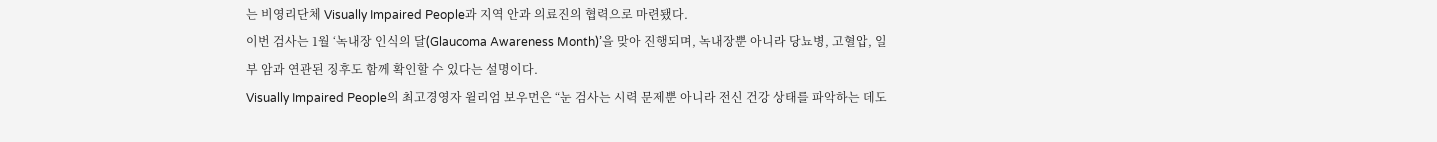는 비영리단체 Visually Impaired People과 지역 안과 의료진의 협력으로 마련됐다.
이번 검사는 1월 ‘녹내장 인식의 달(Glaucoma Awareness Month)’을 맞아 진행되며, 녹내장뿐 아니라 당뇨병, 고혈압, 일부 암과 연관된 징후도 함께 확인할 수 있다는 설명이다.
Visually Impaired People의 최고경영자 윌리엄 보우먼은 “눈 검사는 시력 문제뿐 아니라 전신 건강 상태를 파악하는 데도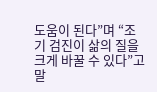도움이 된다”며 “조기 검진이 삶의 질을 크게 바꿀 수 있다”고 말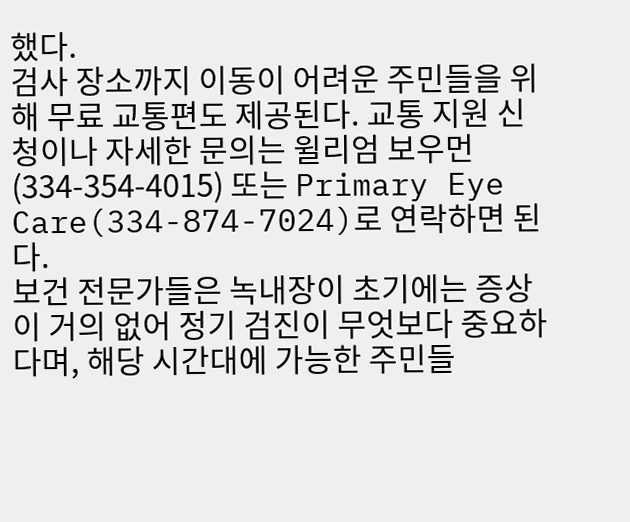했다.
검사 장소까지 이동이 어려운 주민들을 위해 무료 교통편도 제공된다. 교통 지원 신청이나 자세한 문의는 윌리엄 보우먼(334-354-4015) 또는 Primary Eye Care(334-874-7024)로 연락하면 된다.
보건 전문가들은 녹내장이 초기에는 증상이 거의 없어 정기 검진이 무엇보다 중요하다며, 해당 시간대에 가능한 주민들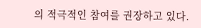의 적극적인 참여를 권장하고 있다.